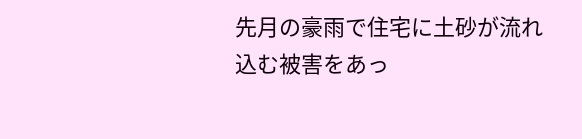先月の豪雨で住宅に土砂が流れ込む被害をあっ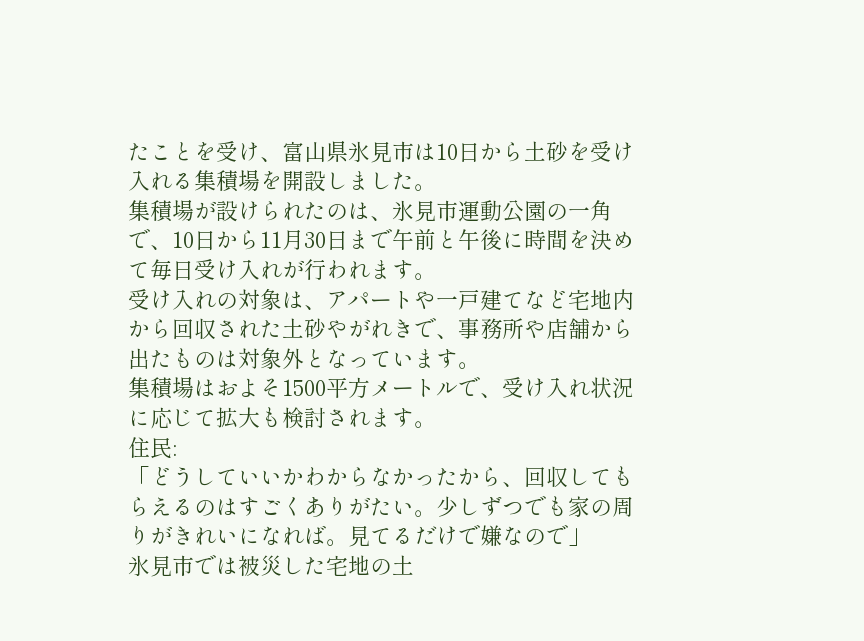たことを受け、富山県氷見市は10日から土砂を受け入れる集積場を開設しました。
集積場が設けられたのは、氷見市運動公園の一角で、10日から11月30日まで午前と午後に時間を決めて毎日受け入れが行われます。
受け入れの対象は、アパートや一戸建てなど宅地内から回収された土砂やがれきで、事務所や店舗から出たものは対象外となっています。
集積場はおよそ1500平方メートルで、受け入れ状況に応じて拡大も検討されます。
住民:
「どうしていいかわからなかったから、回収してもらえるのはすごくありがたい。少しずつでも家の周りがきれいになれば。見てるだけで嫌なので」
氷見市では被災した宅地の土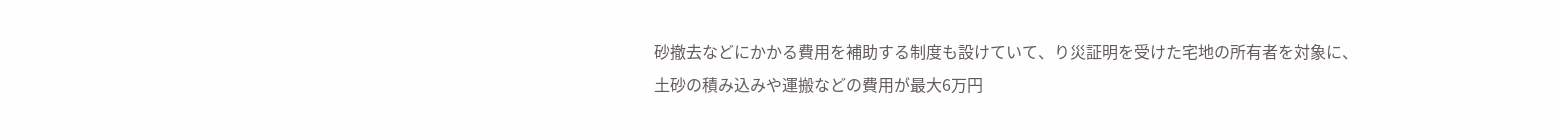砂撤去などにかかる費用を補助する制度も設けていて、り災証明を受けた宅地の所有者を対象に、土砂の積み込みや運搬などの費用が最大6万円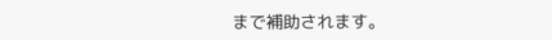まで補助されます。